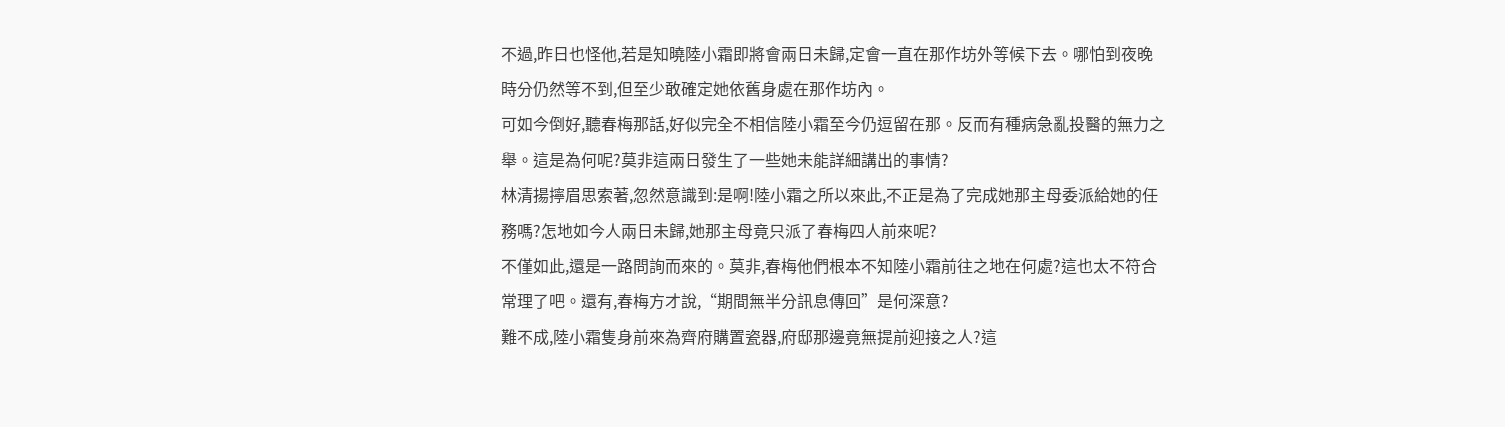不過,昨日也怪他,若是知曉陸小霜即將會兩日未歸,定會一直在那作坊外等候下去。哪怕到夜晚時分仍然等不到,但至少敢確定她依舊身處在那作坊內。
可如今倒好,聽春梅那話,好似完全不相信陸小霜至今仍逗留在那。反而有種病急亂投醫的無力之舉。這是為何呢?莫非這兩日發生了一些她未能詳細講出的事情?
林清揚擰眉思索著,忽然意識到:是啊!陸小霜之所以來此,不正是為了完成她那主母委派給她的任務嗎?怎地如今人兩日未歸,她那主母竟只派了春梅四人前來呢?
不僅如此,還是一路問詢而來的。莫非,春梅他們根本不知陸小霜前往之地在何處?這也太不符合常理了吧。還有,春梅方才說,“期間無半分訊息傳回”是何深意?
難不成,陸小霜隻身前來為齊府購置瓷器,府邸那邊竟無提前迎接之人?這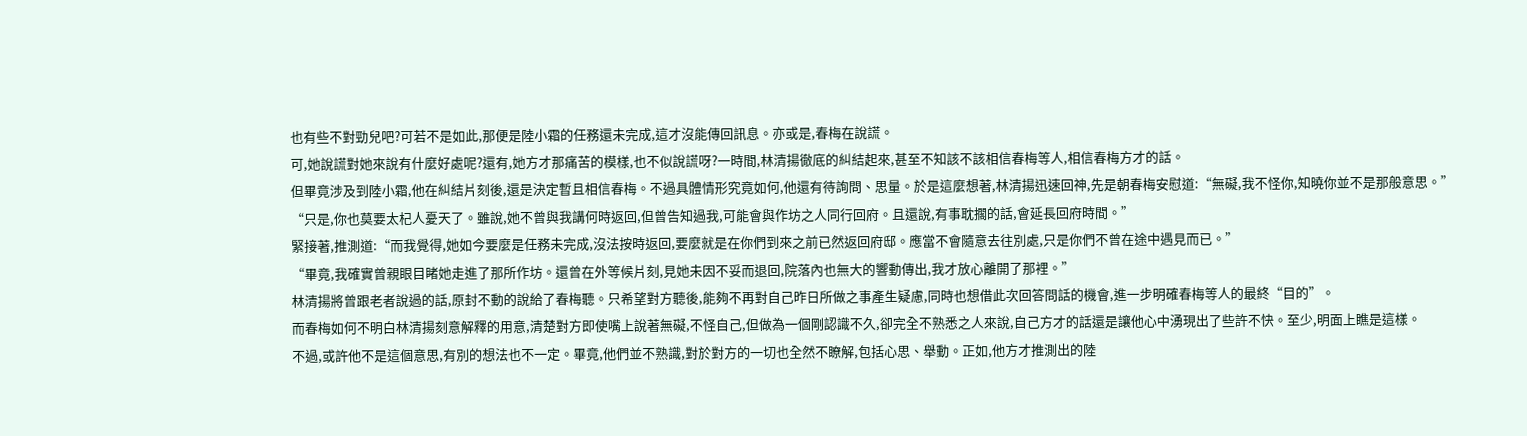也有些不對勁兒吧?可若不是如此,那便是陸小霜的任務還未完成,這才沒能傳回訊息。亦或是,春梅在說謊。
可,她說謊對她來說有什麼好處呢?還有,她方才那痛苦的模樣,也不似說謊呀?一時間,林清揚徹底的糾結起來,甚至不知該不該相信春梅等人,相信春梅方才的話。
但畢竟涉及到陸小霜,他在糾結片刻後,還是決定暫且相信春梅。不過具體情形究竟如何,他還有待詢問、思量。於是這麼想著,林清揚迅速回神,先是朝春梅安慰道:“無礙,我不怪你,知曉你並不是那般意思。”
“只是,你也莫要太杞人憂天了。雖說,她不曾與我講何時返回,但曾告知過我,可能會與作坊之人同行回府。且還說,有事耽擱的話,會延長回府時間。”
緊接著,推測道:“而我覺得,她如今要麼是任務未完成,沒法按時返回,要麼就是在你們到來之前已然返回府邸。應當不會隨意去往別處,只是你們不曾在途中遇見而已。”
“畢竟,我確實曾親眼目睹她走進了那所作坊。還曾在外等候片刻,見她未因不妥而退回,院落內也無大的響動傳出,我才放心離開了那裡。”
林清揚將曾跟老者說過的話,原封不動的說給了春梅聽。只希望對方聽後,能夠不再對自己昨日所做之事產生疑慮,同時也想借此次回答問話的機會,進一步明確春梅等人的最終“目的”。
而春梅如何不明白林清揚刻意解釋的用意,清楚對方即使嘴上說著無礙,不怪自己,但做為一個剛認識不久,卻完全不熟悉之人來說,自己方才的話還是讓他心中湧現出了些許不快。至少,明面上瞧是這樣。
不過,或許他不是這個意思,有別的想法也不一定。畢竟,他們並不熟識,對於對方的一切也全然不瞭解,包括心思、舉動。正如,他方才推測出的陸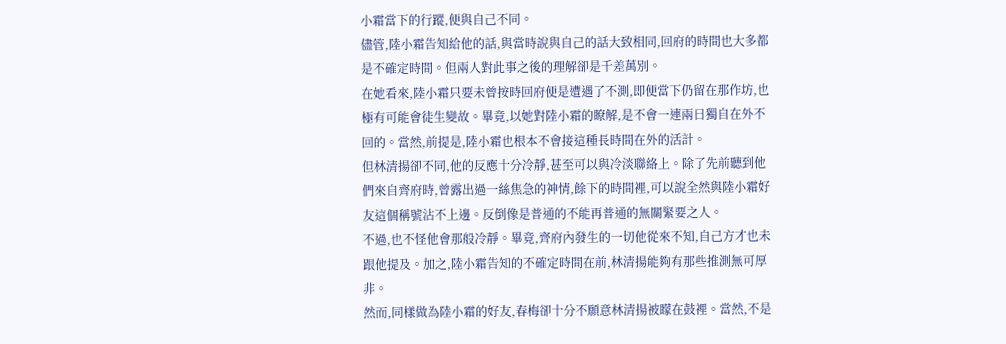小霜當下的行蹤,便與自己不同。
儘管,陸小霜告知給他的話,與當時說與自己的話大致相同,回府的時間也大多都是不確定時間。但兩人對此事之後的理解卻是千差萬別。
在她看來,陸小霜只要未曾按時回府便是遭遇了不測,即便當下仍留在那作坊,也極有可能會徒生變故。畢竟,以她對陸小霜的瞭解,是不會一連兩日獨自在外不回的。當然,前提是,陸小霜也根本不會接這種長時間在外的活計。
但林清揚卻不同,他的反應十分冷靜,甚至可以與冷淡聯絡上。除了先前聽到他們來自齊府時,曾露出過一絲焦急的神情,餘下的時間裡,可以說全然與陸小霜好友這個稱號沾不上邊。反倒像是普通的不能再普通的無關緊要之人。
不過,也不怪他會那般冷靜。畢竟,齊府內發生的一切他從來不知,自己方才也未跟他提及。加之,陸小霜告知的不確定時間在前,林清揚能夠有那些推測無可厚非。
然而,同樣做為陸小霜的好友,春梅卻十分不願意林清揚被矇在鼓裡。當然,不是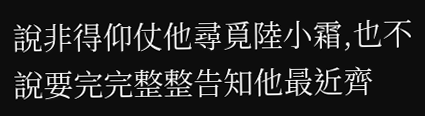說非得仰仗他尋覓陸小霜,也不說要完完整整告知他最近齊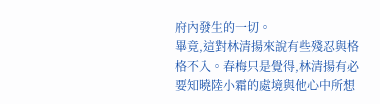府內發生的一切。
畢竟,這對林清揚來說有些殘忍與格格不入。春梅只是覺得,林清揚有必要知曉陸小霜的處境與他心中所想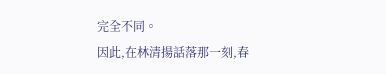完全不同。
因此,在林清揚話落那一刻,春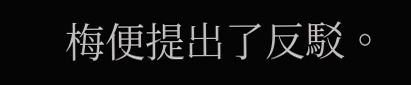梅便提出了反駁。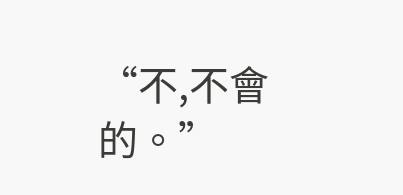“不,不會的。”